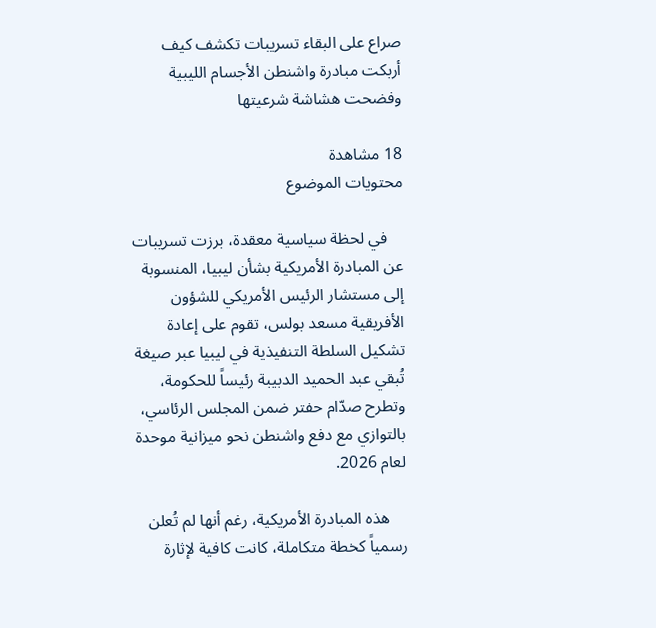صراع على البقاء تسريبات تكشف كيف أربكت مبادرة واشنطن الأجسام الليبية وفضحت هشاشة شرعيتها

18 مشاهدة
محتويات الموضوع

    في لحظة سياسية معقدة، برزت تسريبات عن المبادرة الأمريكية بشأن ليبيا، المنسوبة إلى مستشار الرئيس الأمريكي للشؤون الأفريقية مسعد بولس، تقوم على إعادة تشكيل السلطة التنفيذية في ليبيا عبر صيغة تُبقي عبد الحميد الدبيبة رئيساً للحكومة، وتطرح صدّام حفتر ضمن المجلس الرئاسي، بالتوازي مع دفع واشنطن نحو ميزانية موحدة لعام 2026.

    هذه المبادرة الأمريكية، رغم أنها لم تُعلن رسمياً كخطة متكاملة، كانت كافية لإثارة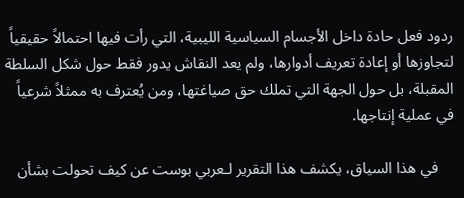ردود فعل حادة داخل الأجسام السياسية الليبية، التي رأت فيها احتمالاً حقيقياً لتجاوزها أو إعادة تعريف أدوارها، ولم يعد النقاش يدور فقط حول شكل السلطة المقبلة، بل حول الجهة التي تملك حق صياغتها، ومن يُعترف به ممثلاً شرعياً في عملية إنتاجها.

    في هذا السياق، يكشف هذا التقرير لـعربي بوست عن كيف تحولت بشأن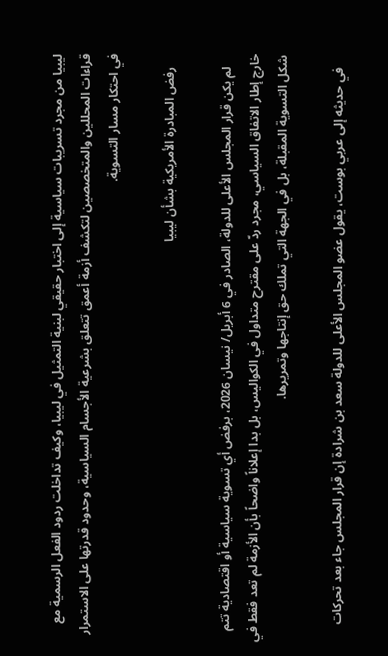ليبيا من مجرد تسريبات سياسية إلى اختبار حقيقي لبنية التمثيل في ليبيا، وكيف تداخلت ردود الفعل الرسمية مع قراءات المحللين والمتخصصين لتكشف أزمة أعمق تتعلق بشرعية الأجسام السياسية، وحدود قدرتها على الاستمرار في احتكار مسار التسوية.

    رفض المبادرة الأمريكية بشأن ليبيا

    لم يكن قرار المجلس الأعلى للدولة، الصادر في 6 أبريل/ نيسان 2026، برفض أي تسوية سياسية أو اقتصادية تتم خارج إطار الاتفاق السياسي، مجرد ردّ على مقترح متداول في الكواليس، بل بدا إعلاناً واضحاً بأن الأزمة لم تعد فقط في شكل التسوية المقبلة، بل في الجهة التي تملك حق إنتاجها وتمريرها.

    في حديثه إلى عربي بوست، يقول عضو المجلس الأعلى للدولة سعد بن شرادة إن قرار المجلس جاء بعد تحركات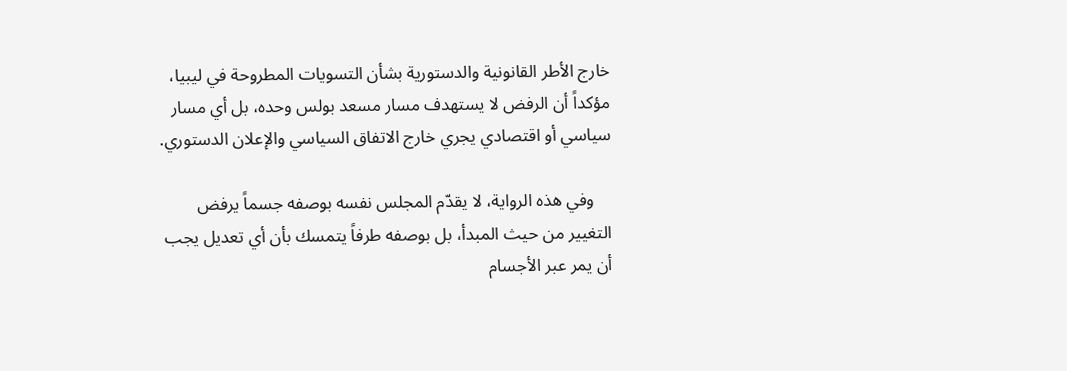خارج الأطر القانونية والدستورية بشأن التسويات المطروحة في ليبيا، مؤكداً أن الرفض لا يستهدف مسار مسعد بولس وحده، بل أي مسار سياسي أو اقتصادي يجري خارج الاتفاق السياسي والإعلان الدستوري.

    وفي هذه الرواية، لا يقدّم المجلس نفسه بوصفه جسماً يرفض التغيير من حيث المبدأ، بل بوصفه طرفاً يتمسك بأن أي تعديل يجب أن يمر عبر الأجسام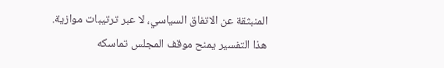المنبثقة عن الاتفاق السياسي، لا عبر ترتيبات موازية. هذا التفسير يمنح موقف المجلس تماسكه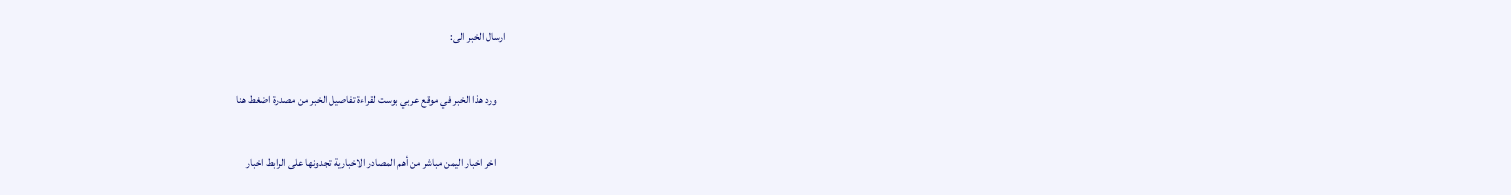ارسال الخبر الى:

    ورد هذا الخبر في موقع عربي بوست لقراءة تفاصيل الخبر من مصدرة اضغط هنا

    اخر اخبار اليمن مباشر من أهم المصادر الاخبارية تجدونها على الرابط اخبار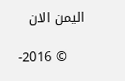اليمن الان

    © 2016-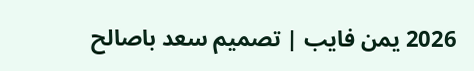2026 يمن فايب | تصميم سعد باصالح